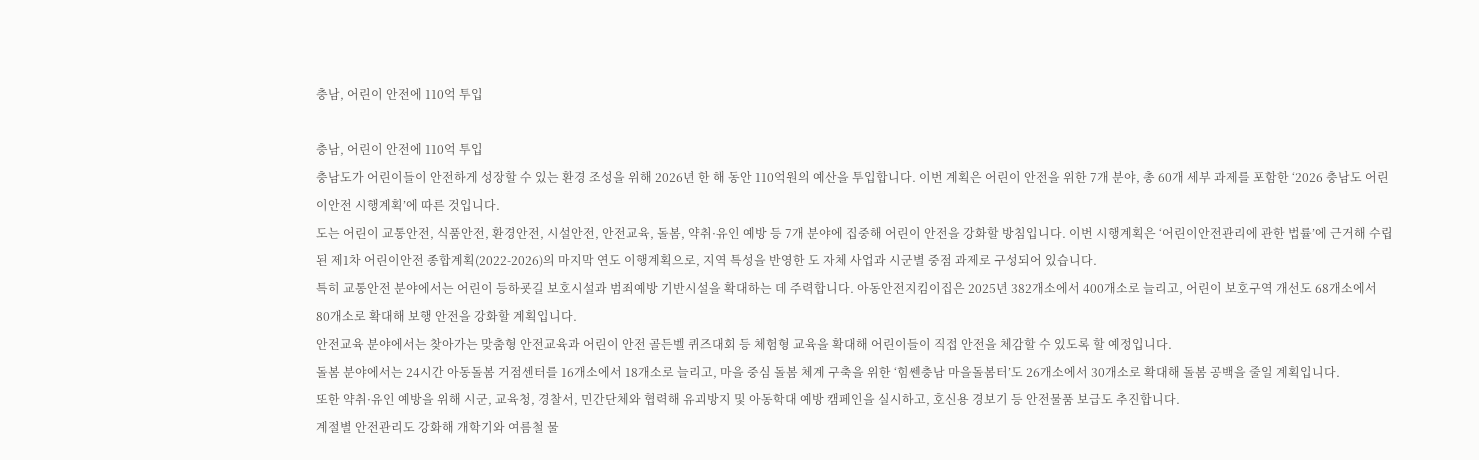충남, 어린이 안전에 110억 투입

충남, 어린이 안전에 110억 투입
충남도가 어린이들이 안전하게 성장할 수 있는 환경 조성을 위해 2026년 한 해 동안 110억원의 예산을 투입합니다. 이번 계획은 어린이 안전을 위한 7개 분야, 총 60개 세부 과제를 포함한 ‘2026 충남도 어린이안전 시행계획’에 따른 것입니다.
도는 어린이 교통안전, 식품안전, 환경안전, 시설안전, 안전교육, 돌봄, 약취·유인 예방 등 7개 분야에 집중해 어린이 안전을 강화할 방침입니다. 이번 시행계획은 ‘어린이안전관리에 관한 법률’에 근거해 수립된 제1차 어린이안전 종합계획(2022-2026)의 마지막 연도 이행계획으로, 지역 특성을 반영한 도 자체 사업과 시군별 중점 과제로 구성되어 있습니다.
특히 교통안전 분야에서는 어린이 등하굣길 보호시설과 범죄예방 기반시설을 확대하는 데 주력합니다. 아동안전지킴이집은 2025년 382개소에서 400개소로 늘리고, 어린이 보호구역 개선도 68개소에서 80개소로 확대해 보행 안전을 강화할 계획입니다.
안전교육 분야에서는 찾아가는 맞춤형 안전교육과 어린이 안전 골든벨 퀴즈대회 등 체험형 교육을 확대해 어린이들이 직접 안전을 체감할 수 있도록 할 예정입니다.
돌봄 분야에서는 24시간 아동돌봄 거점센터를 16개소에서 18개소로 늘리고, 마을 중심 돌봄 체계 구축을 위한 ‘힘쎈충남 마을돌봄터’도 26개소에서 30개소로 확대해 돌봄 공백을 줄일 계획입니다.
또한 약취·유인 예방을 위해 시군, 교육청, 경찰서, 민간단체와 협력해 유괴방지 및 아동학대 예방 캠페인을 실시하고, 호신용 경보기 등 안전물품 보급도 추진합니다.
계절별 안전관리도 강화해 개학기와 여름철 물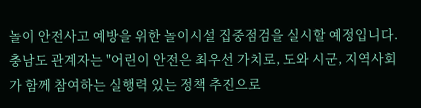놀이 안전사고 예방을 위한 놀이시설 집중점검을 실시할 예정입니다.
충남도 관계자는 "어린이 안전은 최우선 가치로, 도와 시군, 지역사회가 함께 참여하는 실행력 있는 정책 추진으로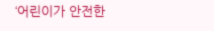‘어린이가 안전한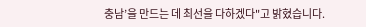충남’을 만드는 데 최선을 다하겠다"고 밝혔습니다.